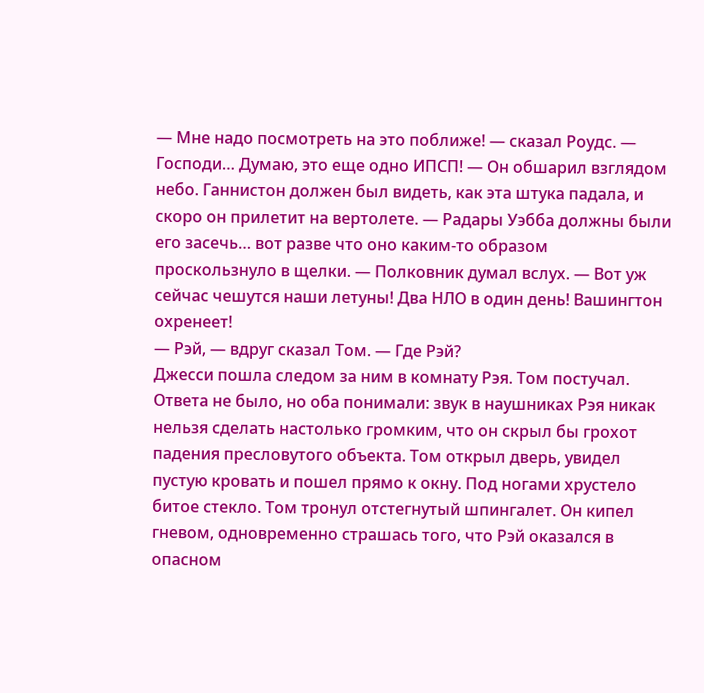— Мне надо посмотреть на это поближе! — сказал Роудс. — Господи… Думаю, это еще одно ИПСП! — Он обшарил взглядом небо. Ганнистон должен был видеть, как эта штука падала, и скоро он прилетит на вертолете. — Радары Уэбба должны были его засечь… вот разве что оно каким-то образом проскользнуло в щелки. — Полковник думал вслух. — Вот уж сейчас чешутся наши летуны! Два НЛО в один день! Вашингтон охренеет!
— Рэй, — вдруг сказал Том. — Где Рэй?
Джесси пошла следом за ним в комнату Рэя. Том постучал. Ответа не было, но оба понимали: звук в наушниках Рэя никак нельзя сделать настолько громким, что он скрыл бы грохот падения пресловутого объекта. Том открыл дверь, увидел пустую кровать и пошел прямо к окну. Под ногами хрустело битое стекло. Том тронул отстегнутый шпингалет. Он кипел гневом, одновременно страшась того, что Рэй оказался в опасном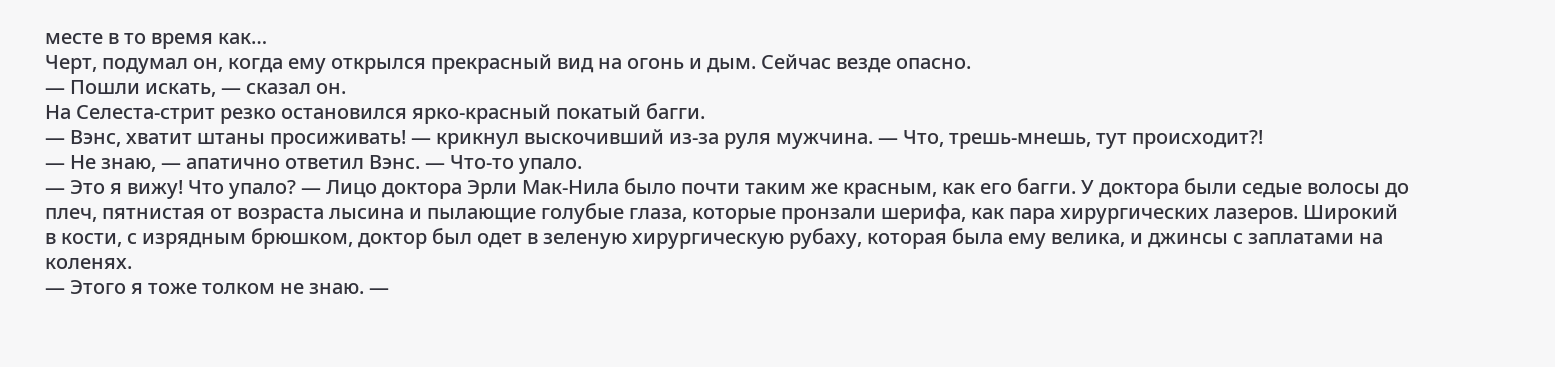месте в то время как…
Черт, подумал он, когда ему открылся прекрасный вид на огонь и дым. Сейчас везде опасно.
— Пошли искать, — сказал он.
На Селеста-стрит резко остановился ярко-красный покатый багги.
— Вэнс, хватит штаны просиживать! — крикнул выскочивший из-за руля мужчина. — Что, трешь-мнешь, тут происходит?!
— Не знаю, — апатично ответил Вэнс. — Что-то упало.
— Это я вижу! Что упало? — Лицо доктора Эрли Мак-Нила было почти таким же красным, как его багги. У доктора были седые волосы до плеч, пятнистая от возраста лысина и пылающие голубые глаза, которые пронзали шерифа, как пара хирургических лазеров. Широкий в кости, с изрядным брюшком, доктор был одет в зеленую хирургическую рубаху, которая была ему велика, и джинсы с заплатами на коленях.
— Этого я тоже толком не знаю. —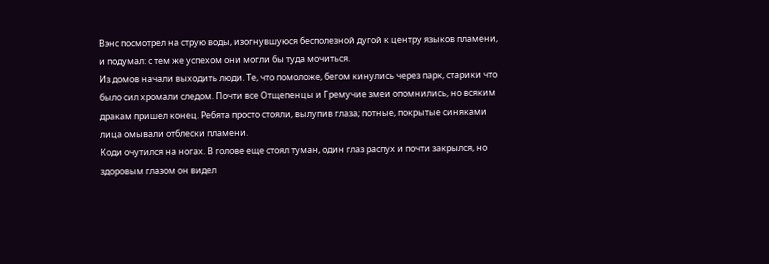Вэнс посмотрел на струю воды, изогнувшуюся бесполезной дугой к центру языков пламени, и подумал: с тем же успехом они могли бы туда мочиться.
Из домов начали выходить люди. Те, что помоложе, бегом кинулись через парк, старики что было сил хромали следом. Почти все Отщепенцы и Гремучие змеи опомнились, но всяким дракам пришел конец. Ребята просто стояли, вылупив глаза; потные, покрытые синяками лица омывали отблески пламени.
Коди очутился на ногах. В голове еще стоял туман, один глаз распух и почти закрылся, но здоровым глазом он видел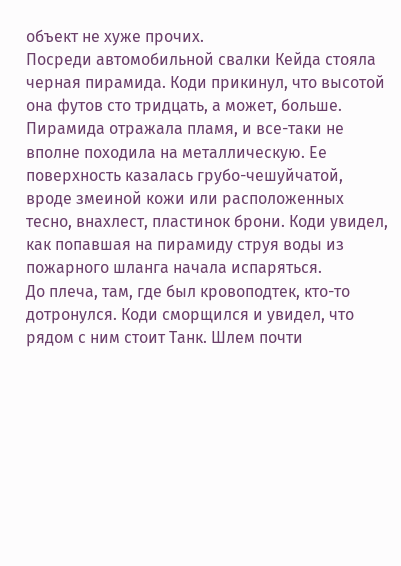объект не хуже прочих.
Посреди автомобильной свалки Кейда стояла черная пирамида. Коди прикинул, что высотой она футов сто тридцать, а может, больше. Пирамида отражала пламя, и все-таки не вполне походила на металлическую. Ее поверхность казалась грубо-чешуйчатой, вроде змеиной кожи или расположенных тесно, внахлест, пластинок брони. Коди увидел, как попавшая на пирамиду струя воды из пожарного шланга начала испаряться.
До плеча, там, где был кровоподтек, кто-то дотронулся. Коди сморщился и увидел, что рядом с ним стоит Танк. Шлем почти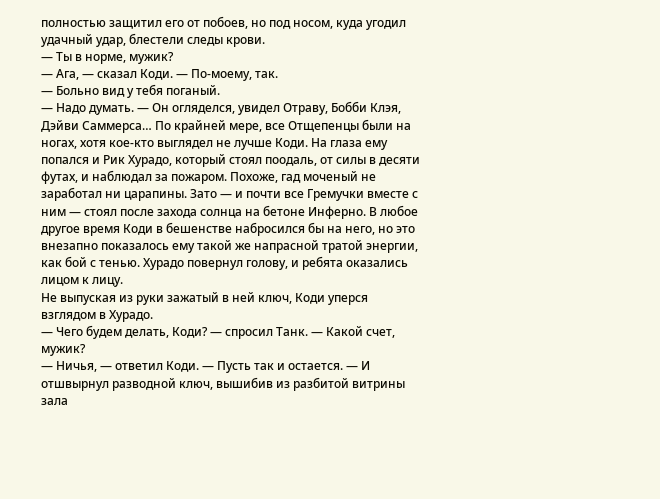полностью защитил его от побоев, но под носом, куда угодил удачный удар, блестели следы крови.
— Ты в норме, мужик?
— Ага, — сказал Коди. — По-моему, так.
— Больно вид у тебя поганый.
— Надо думать. — Он огляделся, увидел Отраву, Бобби Клэя, Дэйви Саммерса… По крайней мере, все Отщепенцы были на ногах, хотя кое-кто выглядел не лучше Коди. На глаза ему попался и Рик Хурадо, который стоял поодаль, от силы в десяти футах, и наблюдал за пожаром. Похоже, гад моченый не заработал ни царапины. Зато — и почти все Гремучки вместе с ним — стоял после захода солнца на бетоне Инферно. В любое другое время Коди в бешенстве набросился бы на него, но это внезапно показалось ему такой же напрасной тратой энергии, как бой с тенью. Хурадо повернул голову, и ребята оказались лицом к лицу.
Не выпуская из руки зажатый в ней ключ, Коди уперся взглядом в Хурадо.
— Чего будем делать, Коди? — спросил Танк. — Какой счет, мужик?
— Ничья, — ответил Коди. — Пусть так и остается. — И отшвырнул разводной ключ, вышибив из разбитой витрины зала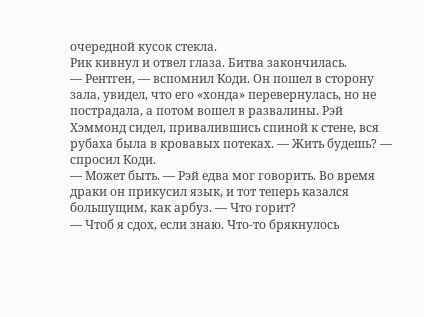очередной кусок стекла.
Рик кивнул и отвел глаза. Битва закончилась.
— Рентген, — вспомнил Коди. Он пошел в сторону зала, увидел, что его «хонда» перевернулась, но не пострадала, а потом вошел в развалины. Рэй Хэммонд сидел, привалившись спиной к стене, вся рубаха была в кровавых потеках. — Жить будешь? — спросил Коди.
— Может быть. — Рэй едва мог говорить. Во время драки он прикусил язык, и тот теперь казался большущим, как арбуз. — Что горит?
— Чтоб я сдох, если знаю. Что-то брякнулось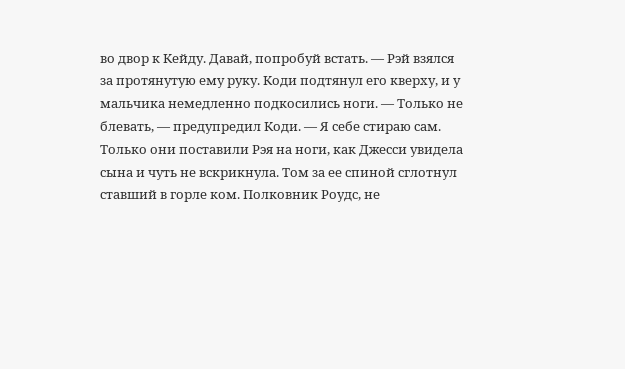во двор к Кейду. Давай, попробуй встать. — Рэй взялся за протянутую ему руку. Коди подтянул его кверху, и у мальчика немедленно подкосились ноги. — Только не блевать, — предупредил Коди. — Я себе стираю сам.
Только они поставили Рэя на ноги, как Джесси увидела сына и чуть не вскрикнула. Том за ее спиной сглотнул ставший в горле ком. Полковник Роудс, не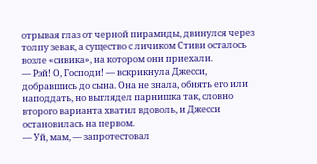отрывая глаз от черной пирамиды, двинулся через толпу зевак, а существо с личиком Стиви осталось возле «сивика», на котором они приехали.
— Рэй! О, Господи! — вскрикнула Джесси, добравшись до сына. Она не знала, обнять его или наподдать, но выглядел парнишка так, словно второго варианта хватил вдоволь, и Джесси остановилась на первом.
— Уй, мам, — запротестовал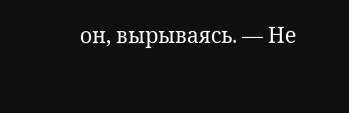он, вырываясь. — Не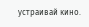устраивай кино.